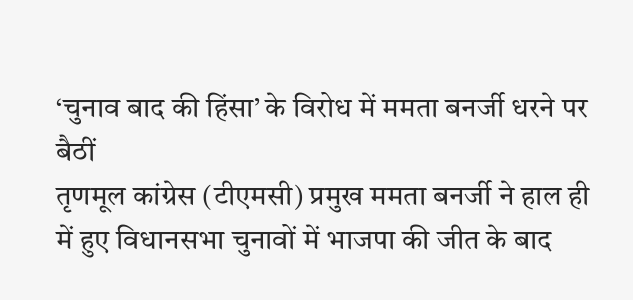‘चुनाव बाद की हिंसा’ के विरोध में ममता बनर्जी धरने पर बैठीं
तृणमूल कांग्रेस (टीएमसी) प्रमुख ममता बनर्जी ने हाल ही में हुए विधानसभा चुनावों में भाजपा की जीत के बाद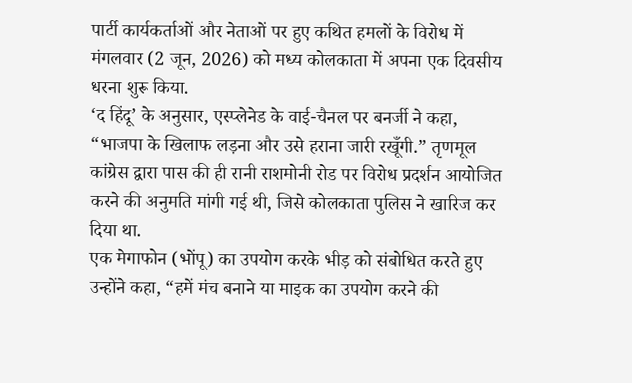पार्टी कार्यकर्ताओं और नेताओं पर हुए कथित हमलों के विरोध में मंगलवार (2 जून, 2026) को मध्य कोलकाता में अपना एक दिवसीय धरना शुरू किया.
‘द हिंदू’ के अनुसार, एस्प्लेनेड के वाई-चैनल पर बनर्जी ने कहा, “भाजपा के खिलाफ लड़ना और उसे हराना जारी रखूँगी.” तृणमूल कांग्रेस द्वारा पास की ही रानी राशमोनी रोड पर विरोध प्रदर्शन आयोजित करने की अनुमति मांगी गई थी, जिसे कोलकाता पुलिस ने खारिज कर दिया था.
एक मेगाफोन (भोंपू) का उपयोग करके भीड़ को संबोधित करते हुए उन्होंने कहा, “हमें मंच बनाने या माइक का उपयोग करने की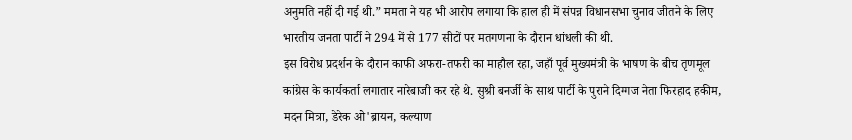अनुमति नहीं दी गई थी.” ममता ने यह भी आरोप लगाया कि हाल ही में संपन्न विधानसभा चुनाव जीतने के लिए भारतीय जनता पार्टी ने 294 में से 177 सीटों पर मतगणना के दौरान धांधली की थी.
इस विरोध प्रदर्शन के दौरान काफी अफरा-तफरी का माहौल रहा, जहाँ पूर्व मुख्यमंत्री के भाषण के बीच तृणमूल कांग्रेस के कार्यकर्ता लगातार नारेबाजी कर रहे थे. सुश्री बनर्जी के साथ पार्टी के पुराने दिग्गज नेता फिरहाद हकीम, मदन मित्रा, डेरेक ओ'ब्रायन, कल्याण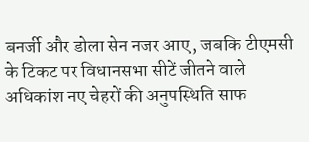बनर्जी और डोला सेन नजर आए, जबकि टीएमसी के टिकट पर विधानसभा सीटें जीतने वाले अधिकांश नए चेहरों की अनुपस्थिति साफ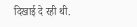दिखाई दे रही थी.